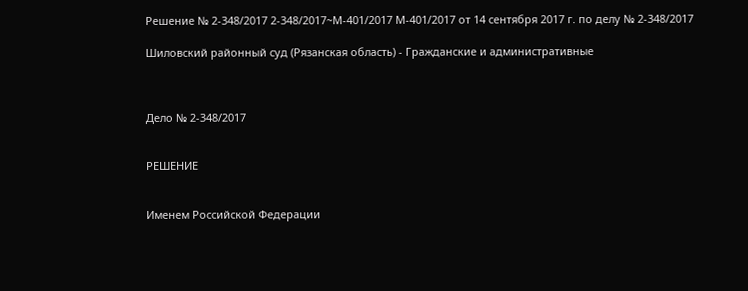Решение № 2-348/2017 2-348/2017~М-401/2017 М-401/2017 от 14 сентября 2017 г. по делу № 2-348/2017

Шиловский районный суд (Рязанская область) - Гражданские и административные



Дело № 2-348/2017


РЕШЕНИЕ


Именем Российской Федерации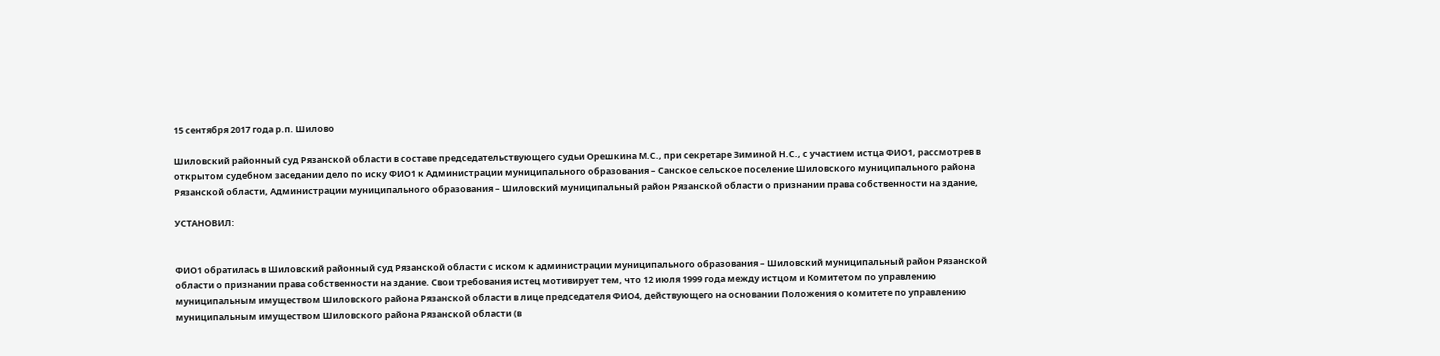15 сентября 2017 года р.п. Шилово

Шиловский районный суд Рязанской области в составе председательствующего судьи Орешкина М.С., при секретаре Зиминой Н.С., с участием истца ФИО1, рассмотрев в открытом судебном заседании дело по иску ФИО1 к Администрации муниципального образования – Санское сельское поселение Шиловского муниципального района Рязанской области, Администрации муниципального образования – Шиловский муниципальный район Рязанской области о признании права собственности на здание,

УСТАНОВИЛ:


ФИО1 обратилась в Шиловский районный суд Рязанской области с иском к администрации муниципального образования – Шиловский муниципальный район Рязанской области о признании права собственности на здание. Свои требования истец мотивирует тем, что 12 июля 1999 года между истцом и Комитетом по управлению муниципальным имуществом Шиловского района Рязанской области в лице председателя ФИО4, действующего на основании Положения о комитете по управлению муниципальным имуществом Шиловского района Рязанской области (в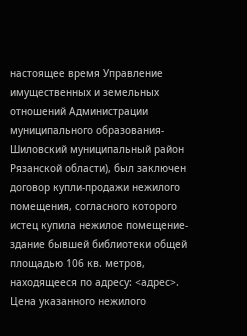настоящее время Управление имущественных и земельных отношений Администрации муниципального образования- Шиловский муниципальный район Рязанской области), был заключен договор купли-продажи нежилого помещения, согласного которого истец купила нежилое помещение- здание бывшей библиотеки общей площадью 106 кв. метров, находящееся по адресу: <адрес>. Цена указанного нежилого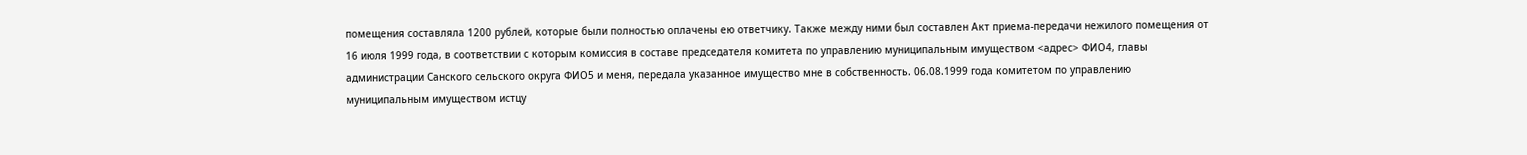помещения составляла 1200 рублей, которые были полностью оплачены ею ответчику. Также между ними был составлен Акт приема-передачи нежилого помещения от 16 июля 1999 года, в соответствии с которым комиссия в составе председателя комитета по управлению муниципальным имуществом <адрес> ФИО4, главы администрации Санского сельского округа ФИО5 и меня, передала указанное имущество мне в собственность. 06.08.1999 года комитетом по управлению муниципальным имуществом истцу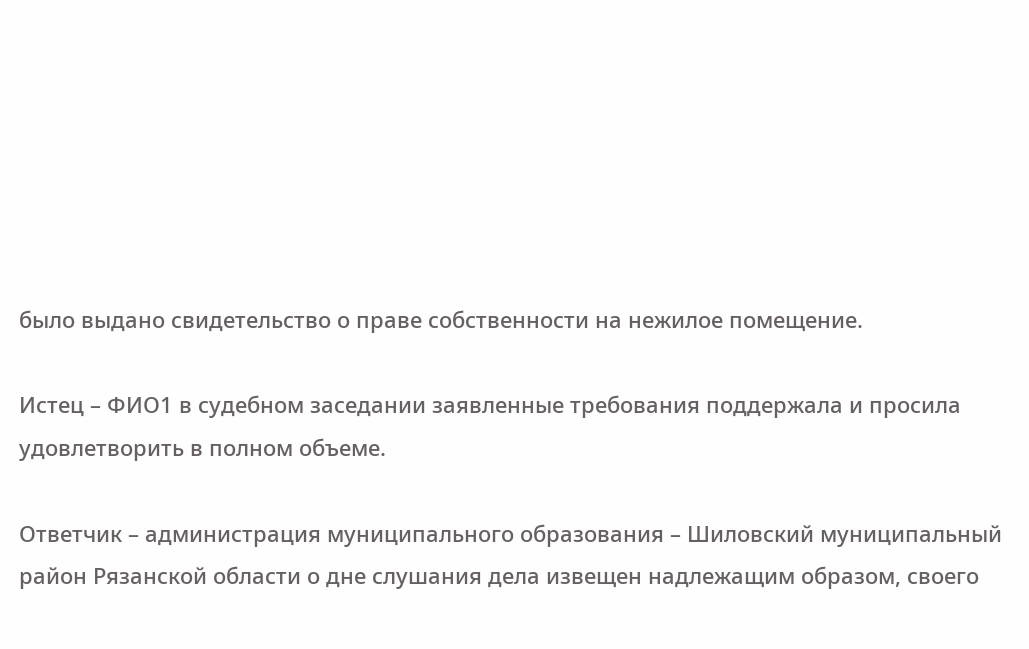было выдано свидетельство о праве собственности на нежилое помещение.

Истец – ФИО1 в судебном заседании заявленные требования поддержала и просила удовлетворить в полном объеме.

Ответчик – администрация муниципального образования – Шиловский муниципальный район Рязанской области о дне слушания дела извещен надлежащим образом, своего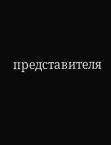представителя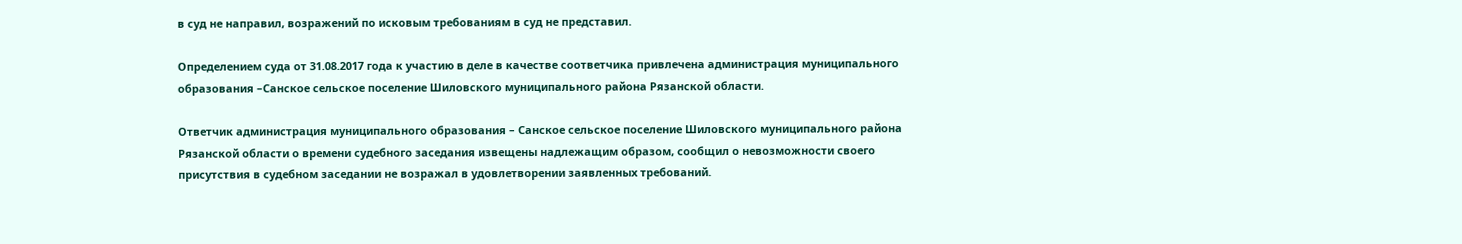в суд не направил, возражений по исковым требованиям в суд не представил.

Определением суда от 31.08.2017 года к участию в деле в качестве соответчика привлечена администрация муниципального образования –Санское сельское поселение Шиловского муниципального района Рязанской области.

Ответчик администрация муниципального образования – Санское сельское поселение Шиловского муниципального района Рязанской области о времени судебного заседания извещены надлежащим образом, сообщил о невозможности своего присутствия в судебном заседании не возражал в удовлетворении заявленных требований.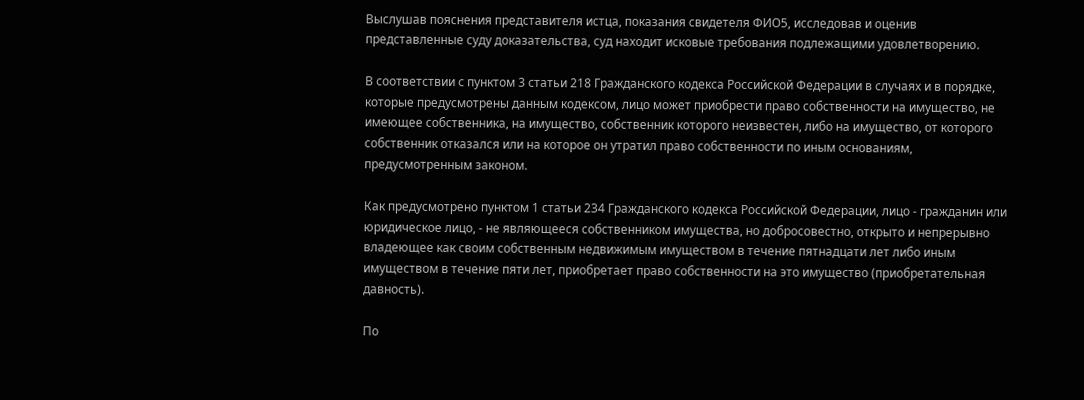Выслушав пояснения представителя истца, показания свидетеля ФИО5, исследовав и оценив представленные суду доказательства, суд находит исковые требования подлежащими удовлетворению.

В соответствии с пунктом 3 статьи 218 Гражданского кодекса Российской Федерации в случаях и в порядке, которые предусмотрены данным кодексом, лицо может приобрести право собственности на имущество, не имеющее собственника, на имущество, собственник которого неизвестен, либо на имущество, от которого собственник отказался или на которое он утратил право собственности по иным основаниям, предусмотренным законом.

Как предусмотрено пунктом 1 статьи 234 Гражданского кодекса Российской Федерации, лицо - гражданин или юридическое лицо, - не являющееся собственником имущества, но добросовестно, открыто и непрерывно владеющее как своим собственным недвижимым имуществом в течение пятнадцати лет либо иным имуществом в течение пяти лет, приобретает право собственности на это имущество (приобретательная давность).

По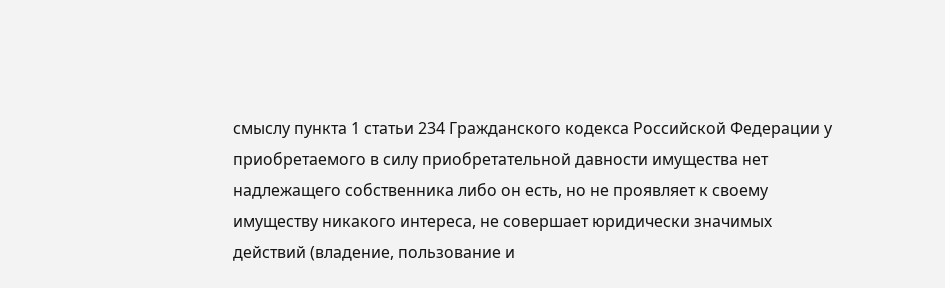смыслу пункта 1 статьи 234 Гражданского кодекса Российской Федерации у приобретаемого в силу приобретательной давности имущества нет надлежащего собственника либо он есть, но не проявляет к своему имуществу никакого интереса, не совершает юридически значимых действий (владение, пользование и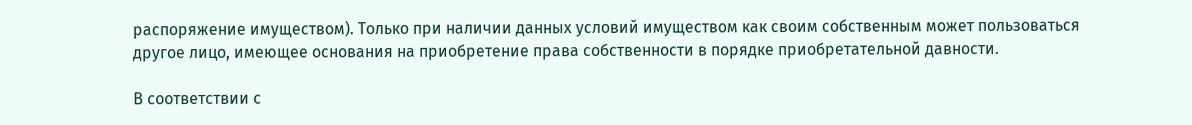распоряжение имуществом). Только при наличии данных условий имуществом как своим собственным может пользоваться другое лицо, имеющее основания на приобретение права собственности в порядке приобретательной давности.

В соответствии с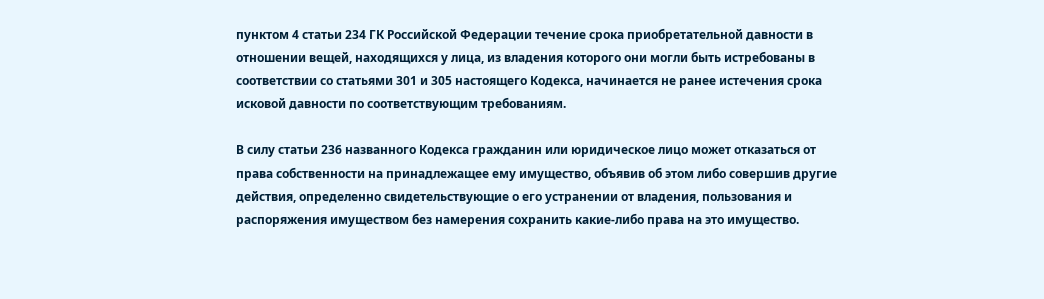пунктом 4 статьи 234 ГК Российской Федерации течение срока приобретательной давности в отношении вещей, находящихся у лица, из владения которого они могли быть истребованы в соответствии со статьями 301 и 305 настоящего Кодекса, начинается не ранее истечения срока исковой давности по соответствующим требованиям.

В силу статьи 236 названного Кодекса гражданин или юридическое лицо может отказаться от права собственности на принадлежащее ему имущество, объявив об этом либо совершив другие действия, определенно свидетельствующие о его устранении от владения, пользования и распоряжения имуществом без намерения сохранить какие-либо права на это имущество.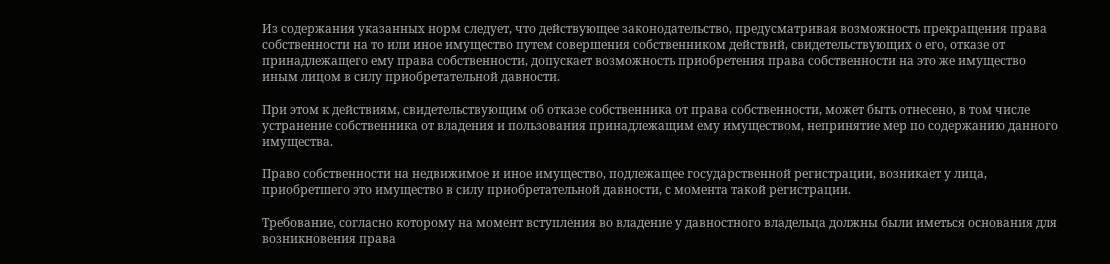Из содержания указанных норм следует, что действующее законодательство, предусматривая возможность прекращения права собственности на то или иное имущество путем совершения собственником действий, свидетельствующих о его, отказе от принадлежащего ему права собственности, допускает возможность приобретения права собственности на это же имущество иным лицом в силу приобретательной давности.

При этом к действиям, свидетельствующим об отказе собственника от права собственности, может быть отнесено, в том числе устранение собственника от владения и пользования принадлежащим ему имуществом, непринятие мер по содержанию данного имущества.

Право собственности на недвижимое и иное имущество, подлежащее государственной регистрации, возникает у лица, приобретшего это имущество в силу приобретательной давности, с момента такой регистрации.

Требование, согласно которому на момент вступления во владение у давностного владельца должны были иметься основания для возникновения права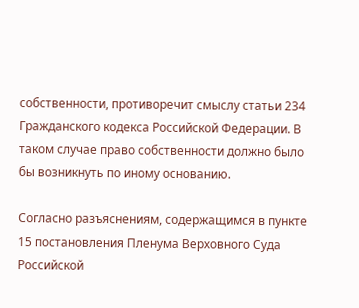собственности, противоречит смыслу статьи 234 Гражданского кодекса Российской Федерации. В таком случае право собственности должно было бы возникнуть по иному основанию.

Согласно разъяснениям, содержащимся в пункте 15 постановления Пленума Верховного Суда Российской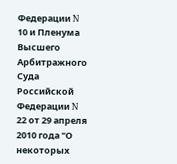Федерации N 10 и Пленума Высшего Арбитражного Суда Российской Федерации N 22 от 29 апреля 2010 года "О некоторых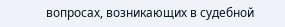вопросах, возникающих в судебной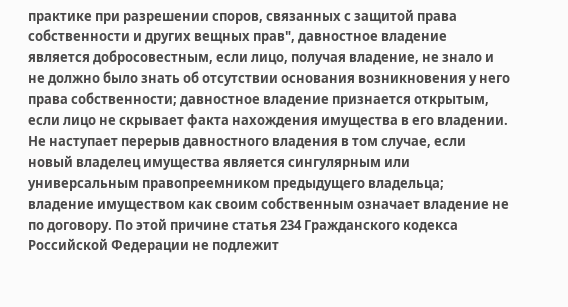практике при разрешении споров, связанных с защитой права собственности и других вещных прав", давностное владение является добросовестным, если лицо, получая владение, не знало и не должно было знать об отсутствии основания возникновения у него права собственности; давностное владение признается открытым, если лицо не скрывает факта нахождения имущества в его владении. Не наступает перерыв давностного владения в том случае, если новый владелец имущества является сингулярным или универсальным правопреемником предыдущего владельца; владение имуществом как своим собственным означает владение не по договору. По этой причине статья 234 Гражданского кодекса Российской Федерации не подлежит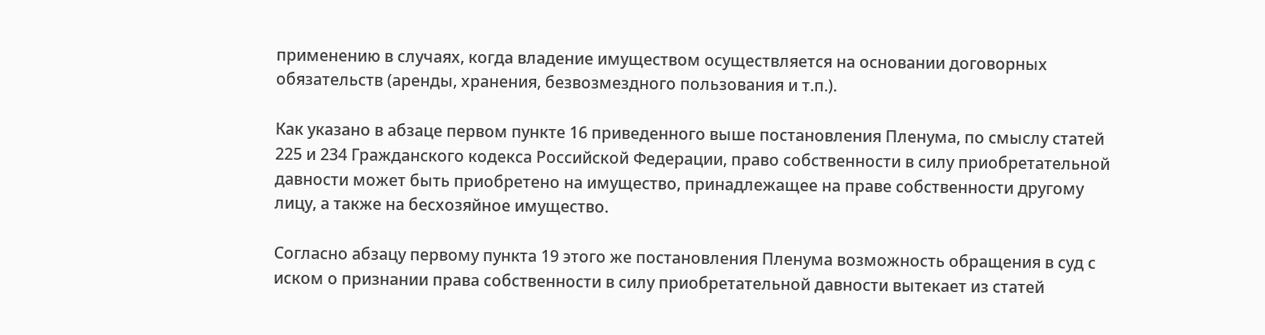применению в случаях, когда владение имуществом осуществляется на основании договорных обязательств (аренды, хранения, безвозмездного пользования и т.п.).

Как указано в абзаце первом пункте 16 приведенного выше постановления Пленума, по смыслу статей 225 и 234 Гражданского кодекса Российской Федерации, право собственности в силу приобретательной давности может быть приобретено на имущество, принадлежащее на праве собственности другому лицу, а также на бесхозяйное имущество.

Согласно абзацу первому пункта 19 этого же постановления Пленума возможность обращения в суд с иском о признании права собственности в силу приобретательной давности вытекает из статей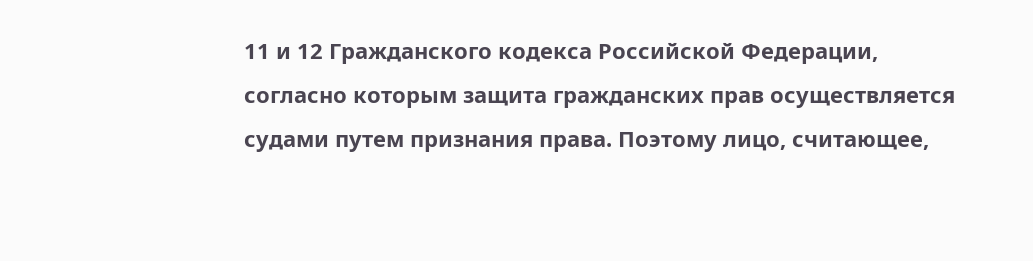11 и 12 Гражданского кодекса Российской Федерации, согласно которым защита гражданских прав осуществляется судами путем признания права. Поэтому лицо, считающее,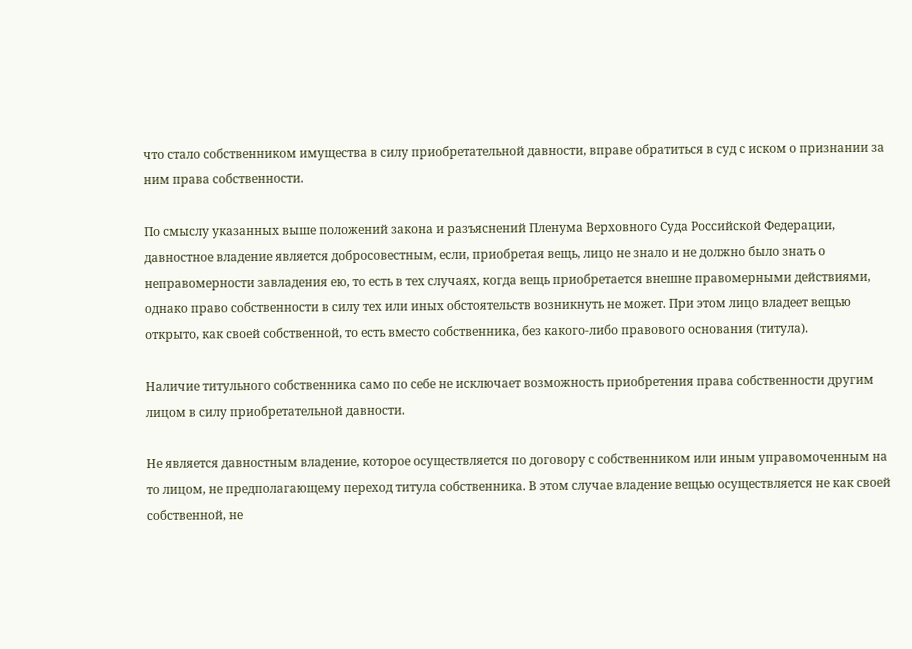что стало собственником имущества в силу приобретательной давности, вправе обратиться в суд с иском о признании за ним права собственности.

По смыслу указанных выше положений закона и разъяснений Пленума Верховного Суда Российской Федерации, давностное владение является добросовестным, если, приобретая вещь, лицо не знало и не должно было знать о неправомерности завладения ею, то есть в тех случаях, когда вещь приобретается внешне правомерными действиями, однако право собственности в силу тех или иных обстоятельств возникнуть не может. При этом лицо владеет вещью открыто, как своей собственной, то есть вместо собственника, без какого-либо правового основания (титула).

Наличие титульного собственника само по себе не исключает возможность приобретения права собственности другим лицом в силу приобретательной давности.

Не является давностным владение, которое осуществляется по договору с собственником или иным управомоченным на то лицом, не предполагающему переход титула собственника. В этом случае владение вещью осуществляется не как своей собственной, не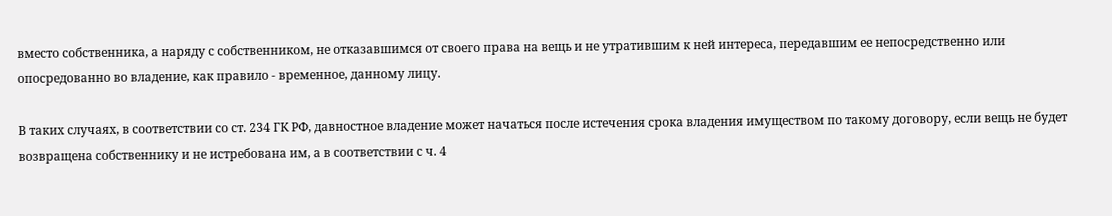вместо собственника, а наряду с собственником, не отказавшимся от своего права на вещь и не утратившим к ней интереса, передавшим ее непосредственно или опосредованно во владение, как правило - временное, данному лицу.

В таких случаях, в соответствии со ст. 234 ГК РФ, давностное владение может начаться после истечения срока владения имуществом по такому договору, если вещь не будет возвращена собственнику и не истребована им, а в соответствии с ч. 4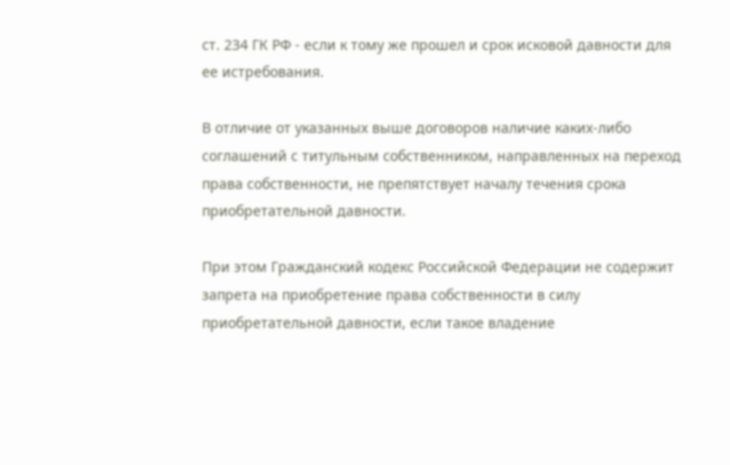ст. 234 ГК РФ - если к тому же прошел и срок исковой давности для ее истребования.

В отличие от указанных выше договоров наличие каких-либо соглашений с титульным собственником, направленных на переход права собственности, не препятствует началу течения срока приобретательной давности.

При этом Гражданский кодекс Российской Федерации не содержит запрета на приобретение права собственности в силу приобретательной давности, если такое владение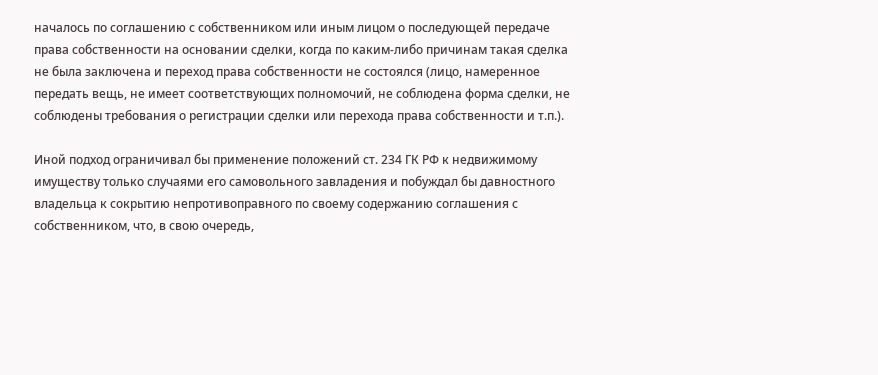началось по соглашению с собственником или иным лицом о последующей передаче права собственности на основании сделки, когда по каким-либо причинам такая сделка не была заключена и переход права собственности не состоялся (лицо, намеренное передать вещь, не имеет соответствующих полномочий, не соблюдена форма сделки, не соблюдены требования о регистрации сделки или перехода права собственности и т.п.).

Иной подход ограничивал бы применение положений ст. 234 ГК РФ к недвижимому имуществу только случаями его самовольного завладения и побуждал бы давностного владельца к сокрытию непротивоправного по своему содержанию соглашения с собственником, что, в свою очередь,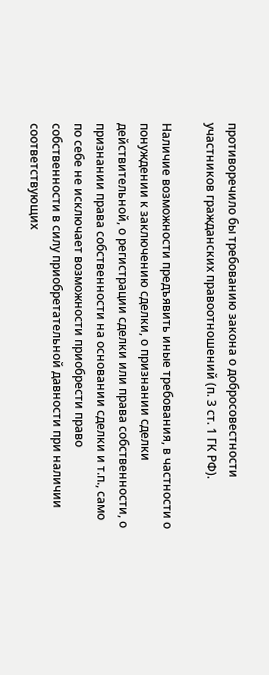противоречило бы требованию закона о добросовестности участников гражданских правоотношений (п. 3 ст. 1 ГК РФ).

Наличие возможности предъявить иные требования, в частности о понуждении к заключению сделки, о признании сделки действительной, о регистрации сделки или права собственности, о признании права собственности на основании сделки и т.п., само по себе не исключает возможности приобрести право собственности в силу приобретательной давности при наличии соответствующих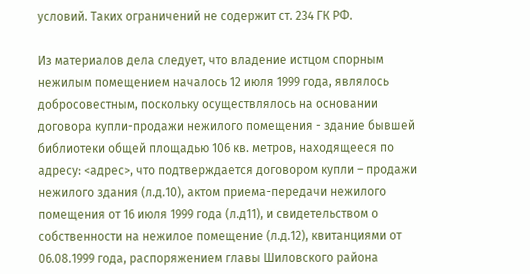условий. Таких ограничений не содержит ст. 234 ГК РФ.

Из материалов дела следует, что владение истцом спорным нежилым помещением началось 12 июля 1999 года, являлось добросовестным, поскольку осуществлялось на основании договора купли-продажи нежилого помещения - здание бывшей библиотеки общей площадью 106 кв. метров, находящееся по адресу: <адрес>, что подтверждается договором купли – продажи нежилого здания (л.д.10), актом приема-передачи нежилого помещения от 16 июля 1999 года (л.д11), и свидетельством о собственности на нежилое помещение (л.д.12), квитанциями от 06.08.1999 года, распоряжением главы Шиловского района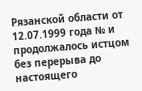Рязанской области от 12.07.1999 года № и продолжалось истцом без перерыва до настоящего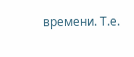времени. Т.е.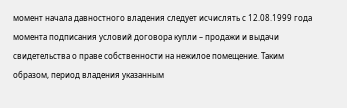момент начала давностного владения следует исчислять с 12.08.1999 года момента подписания условий договора купли – продажи и выдачи свидетельства о праве собственности на нежилое помещение. Таким образом, период владения указанным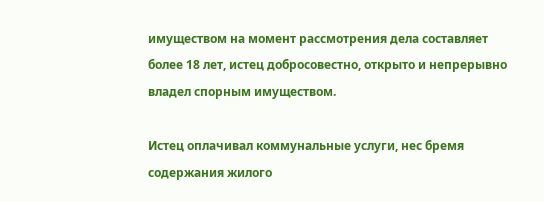имуществом на момент рассмотрения дела составляет более 18 лет, истец добросовестно, открыто и непрерывно владел спорным имуществом.

Истец оплачивал коммунальные услуги, нес бремя содержания жилого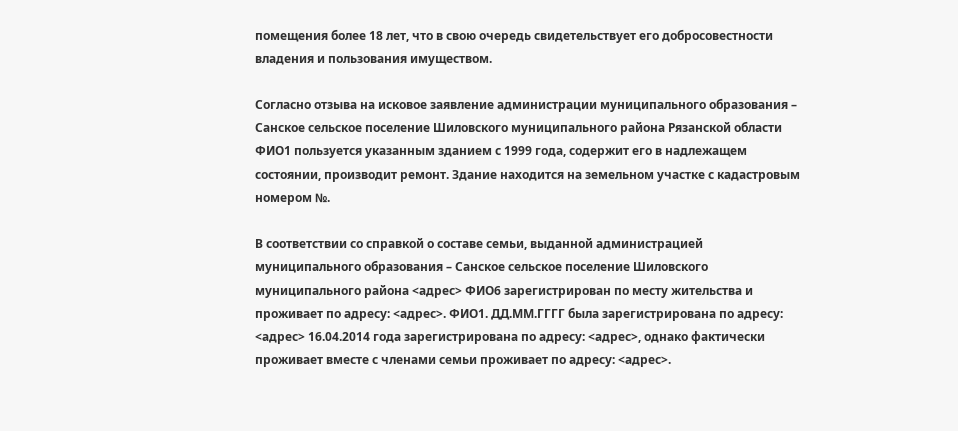помещения более 18 лет, что в свою очередь свидетельствует его добросовестности владения и пользования имуществом.

Согласно отзыва на исковое заявление администрации муниципального образования – Санское сельское поселение Шиловского муниципального района Рязанской области ФИО1 пользуется указанным зданием с 1999 года, содержит его в надлежащем состоянии, производит ремонт. Здание находится на земельном участке с кадастровым номером №.

В соответствии со справкой о составе семьи, выданной администрацией муниципального образования – Санское сельское поселение Шиловского муниципального района <адрес> ФИО6 зарегистрирован по месту жительства и проживает по адресу: <адрес>. ФИО1. ДД.ММ.ГГГГ была зарегистрирована по адресу: <адрес> 16.04.2014 года зарегистрирована по адресу: <адрес>, однако фактически проживает вместе с членами семьи проживает по адресу: <адрес>.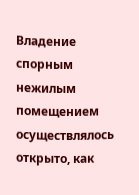Владение спорным нежилым помещением осуществлялось открыто, как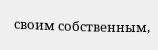своим собственным,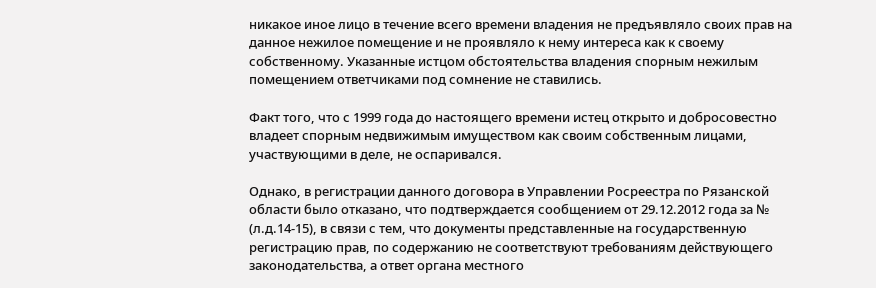никакое иное лицо в течение всего времени владения не предъявляло своих прав на данное нежилое помещение и не проявляло к нему интереса как к своему собственному. Указанные истцом обстоятельства владения спорным нежилым помещением ответчиками под сомнение не ставились.

Факт того, что с 1999 года до настоящего времени истец открыто и добросовестно владеет спорным недвижимым имуществом как своим собственным лицами, участвующими в деле, не оспаривался.

Однако, в регистрации данного договора в Управлении Росреестра по Рязанской области было отказано, что подтверждается сообщением от 29.12.2012 года за № (л.д.14-15), в связи с тем, что документы представленные на государственную регистрацию прав, по содержанию не соответствуют требованиям действующего законодательства, а ответ органа местного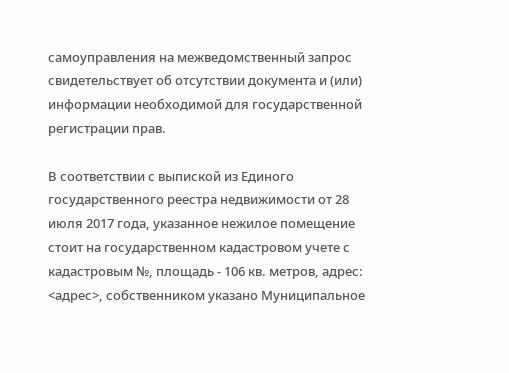самоуправления на межведомственный запрос свидетельствует об отсутствии документа и (или) информации необходимой для государственной регистрации прав.

В соответствии с выпиской из Единого государственного реестра недвижимости от 28 июля 2017 года, указанное нежилое помещение стоит на государственном кадастровом учете с кадастровым №, площадь - 106 кв. метров, адрес: <адрес>, собственником указано Муниципальное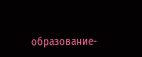образование-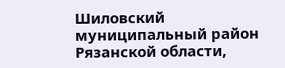Шиловский муниципальный район Рязанской области,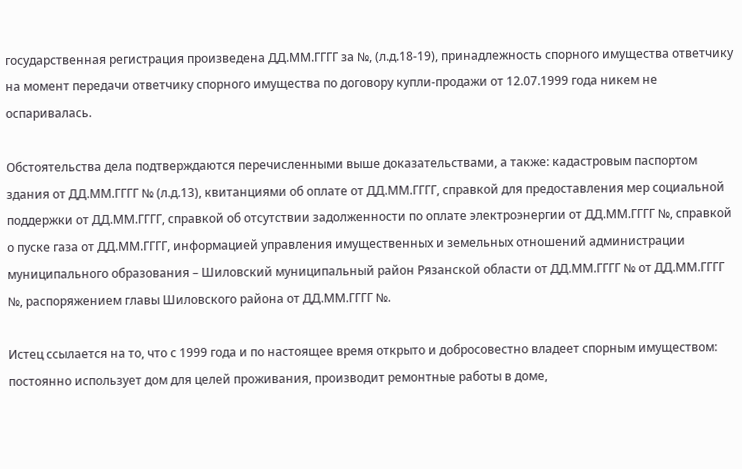государственная регистрация произведена ДД.ММ.ГГГГ за №, (л.д.18-19), принадлежность спорного имущества ответчику на момент передачи ответчику спорного имущества по договору купли-продажи от 12.07.1999 года никем не оспаривалась.

Обстоятельства дела подтверждаются перечисленными выше доказательствами, а также: кадастровым паспортом здания от ДД.ММ.ГГГГ № (л.д.13), квитанциями об оплате от ДД.ММ.ГГГГ, справкой для предоставления мер социальной поддержки от ДД.ММ.ГГГГ, справкой об отсутствии задолженности по оплате электроэнергии от ДД.ММ.ГГГГ №, справкой о пуске газа от ДД.ММ.ГГГГ, информацией управления имущественных и земельных отношений администрации муниципального образования – Шиловский муниципальный район Рязанской области от ДД.ММ.ГГГГ № от ДД.ММ.ГГГГ №, распоряжением главы Шиловского района от ДД.ММ.ГГГГ №.

Истец ссылается на то, что с 1999 года и по настоящее время открыто и добросовестно владеет спорным имуществом: постоянно использует дом для целей проживания, производит ремонтные работы в доме,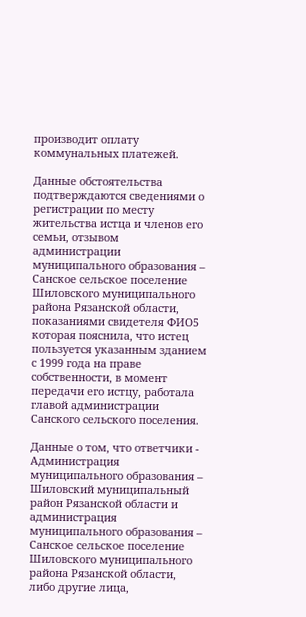производит оплату коммунальных платежей.

Данные обстоятельства подтверждаются сведениями о регистрации по месту жительства истца и членов его семьи, отзывом администрации муниципального образования – Санское сельское поселение Шиловского муниципального района Рязанской области, показаниями свидетеля ФИО5 которая пояснила, что истец пользуется указанным зданием с 1999 года на праве собственности, в момент передачи его истцу, работала главой администрации Санского сельского поселения.

Данные о том, что ответчики - Администрация муниципального образования – Шиловский муниципальный район Рязанской области и администрация муниципального образования – Санское сельское поселение Шиловского муниципального района Рязанской области, либо другие лица,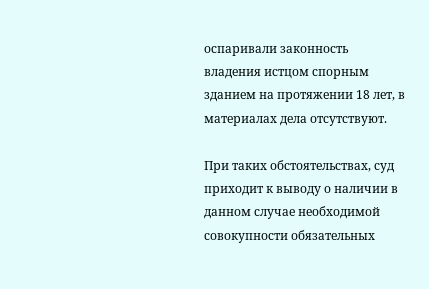оспаривали законность владения истцом спорным зданием на протяжении 18 лет, в материалах дела отсутствуют.

При таких обстоятельствах, суд приходит к выводу о наличии в данном случае необходимой совокупности обязательных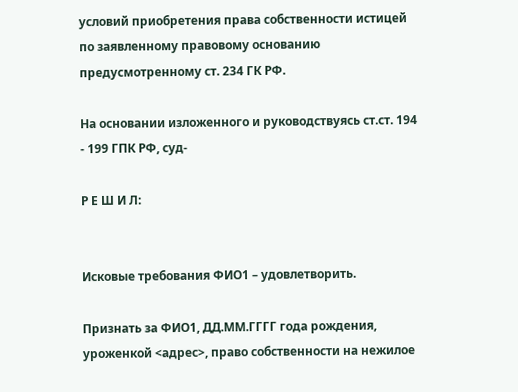условий приобретения права собственности истицей по заявленному правовому основанию предусмотренному ст. 234 ГК РФ.

На основании изложенного и руководствуясь ст.ст. 194 - 199 ГПК РФ, суд-

Р Е Ш И Л:


Исковые требования ФИО1 – удовлетворить.

Признать за ФИО1, ДД.ММ.ГГГГ года рождения, уроженкой <адрес>, право собственности на нежилое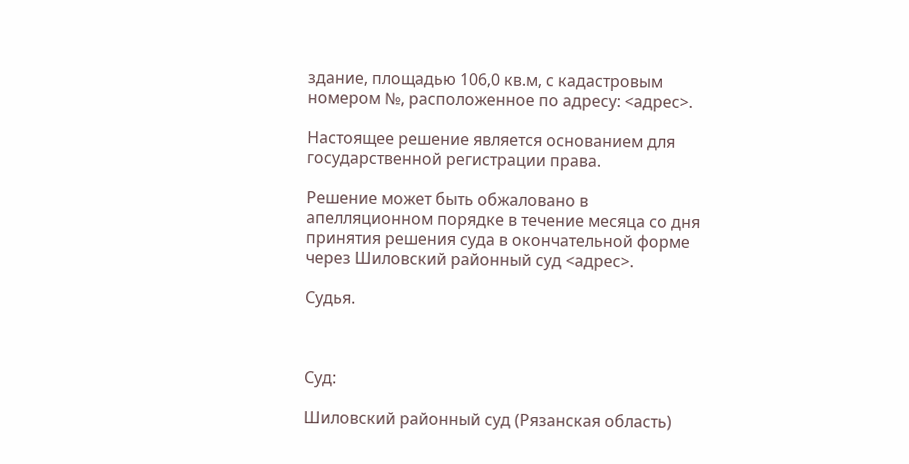здание, площадью 106,0 кв.м, с кадастровым номером №, расположенное по адресу: <адрес>.

Настоящее решение является основанием для государственной регистрации права.

Решение может быть обжаловано в апелляционном порядке в течение месяца со дня принятия решения суда в окончательной форме через Шиловский районный суд <адрес>.

Судья.



Суд:

Шиловский районный суд (Рязанская область)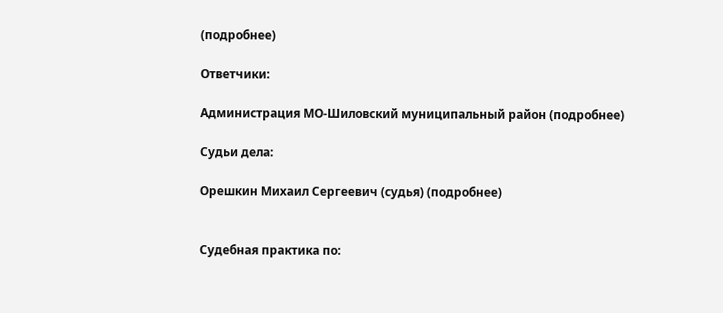(подробнее)

Ответчики:

Администрация МО-Шиловский муниципальный район (подробнее)

Судьи дела:

Орешкин Михаил Сергеевич (судья) (подробнее)


Судебная практика по: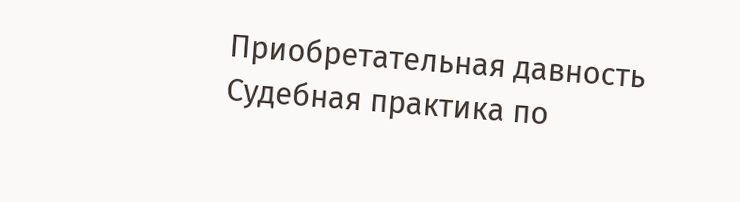Приобретательная давность
Судебная практика по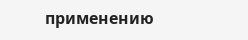применению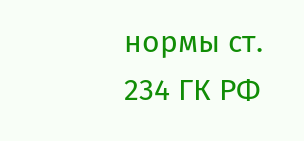нормы ст. 234 ГК РФ